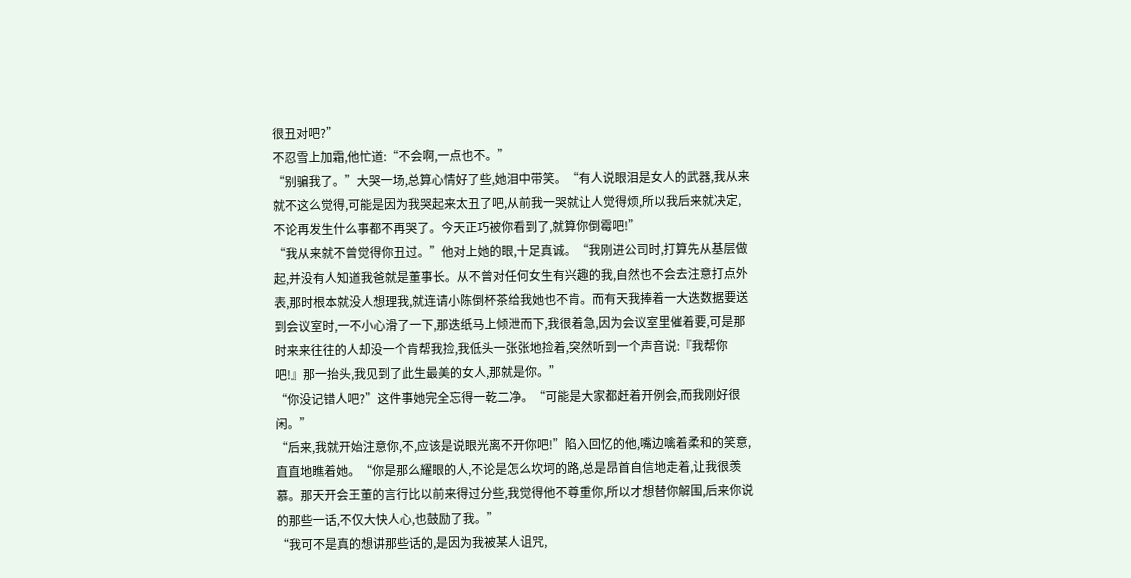很丑对吧?”
不忍雪上加霜,他忙道:“不会啊,一点也不。”
“别骗我了。”大哭一场,总算心情好了些,她泪中带笑。“有人说眼泪是女人的武器,我从来就不这么觉得,可能是因为我哭起来太丑了吧,从前我一哭就让人觉得烦,所以我后来就决定,不论再发生什么事都不再哭了。今天正巧被你看到了,就算你倒霉吧!”
“我从来就不曾觉得你丑过。”他对上她的眼,十足真诚。“我刚进公司时,打算先从基层做起,并没有人知道我爸就是董事长。从不曾对任何女生有兴趣的我,自然也不会去注意打点外表,那时根本就没人想理我,就连请小陈倒杯茶给我她也不肯。而有天我捧着一大迭数据要送到会议室时,一不小心滑了一下,那迭纸马上倾泄而下,我很着急,因为会议室里催着要,可是那时来来往往的人却没一个肯帮我捡,我低头一张张地捡着,突然听到一个声音说:『我帮你吧!』那一抬头,我见到了此生最美的女人,那就是你。”
“你没记错人吧?”这件事她完全忘得一乾二净。“可能是大家都赶着开例会,而我刚好很闲。”
“后来,我就开始注意你,不,应该是说眼光离不开你吧!”陷入回忆的他,嘴边噙着柔和的笑意,直直地瞧着她。“你是那么耀眼的人,不论是怎么坎坷的路,总是昂首自信地走着,让我很羡慕。那天开会王董的言行比以前来得过分些,我觉得他不尊重你,所以才想替你解围,后来你说的那些一话,不仅大快人心,也鼓励了我。”
“我可不是真的想讲那些话的,是因为我被某人诅咒,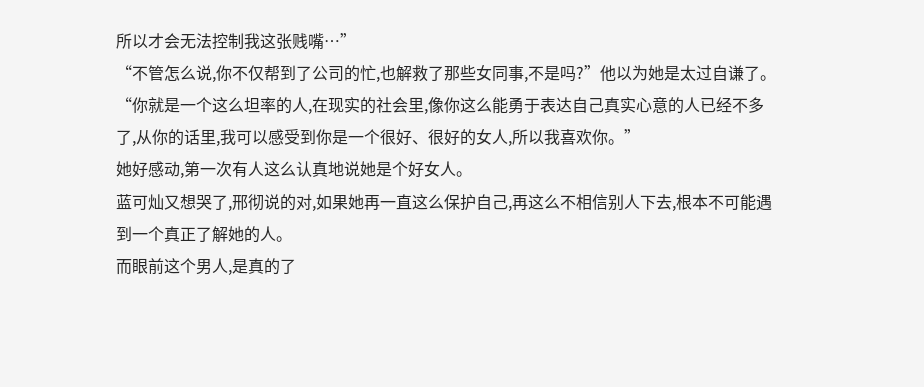所以才会无法控制我这张贱嘴…”
“不管怎么说,你不仅帮到了公司的忙,也解救了那些女同事,不是吗?”他以为她是太过自谦了。
“你就是一个这么坦率的人,在现实的社会里,像你这么能勇于表达自己真实心意的人已经不多了,从你的话里,我可以感受到你是一个很好、很好的女人,所以我喜欢你。”
她好感动,第一次有人这么认真地说她是个好女人。
蓝可灿又想哭了,邢彻说的对,如果她再一直这么保护自己,再这么不相信别人下去,根本不可能遇到一个真正了解她的人。
而眼前这个男人,是真的了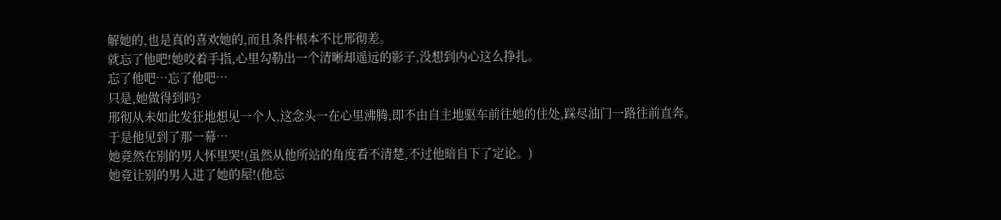解她的,也是真的喜欢她的,而且条件根本不比邢彻差。
就忘了他吧!她咬着手指,心里勾勒出一个清晰却遥远的影子,没想到内心这么挣扎。
忘了他吧…忘了他吧…
只是,她做得到吗?
邢彻从未如此发狂地想见一个人,这念头一在心里沸腾,即不由自主地驱车前往她的住处,踩尽油门一路往前直奔。
于是他见到了那一幕…
她竟然在别的男人怀里哭!(虽然从他所站的角度看不清楚,不过他暗自下了定论。)
她竟让别的男人进了她的屋!(他忘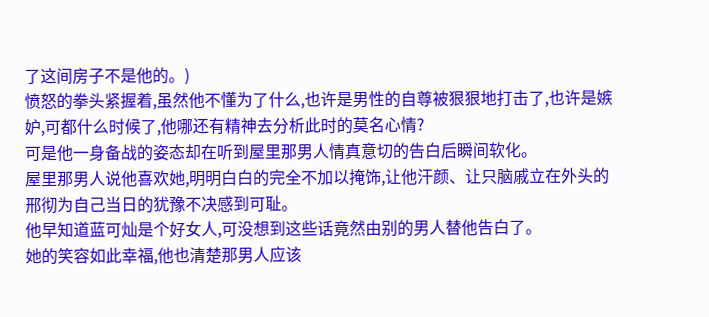了这间房子不是他的。)
愤怒的拳头紧握着,虽然他不懂为了什么,也许是男性的自尊被狠狠地打击了,也许是嫉妒,可都什么时候了,他哪还有精神去分析此时的莫名心情?
可是他一身备战的姿态却在听到屋里那男人情真意切的告白后瞬间软化。
屋里那男人说他喜欢她,明明白白的完全不加以掩饰,让他汗颜、让只脑戚立在外头的邢彻为自己当日的犹豫不决感到可耻。
他早知道蓝可灿是个好女人,可没想到这些话竟然由别的男人替他告白了。
她的笑容如此幸福,他也清楚那男人应该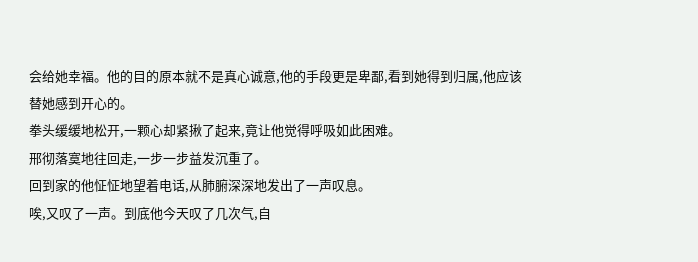会给她幸福。他的目的原本就不是真心诚意,他的手段更是卑鄙,看到她得到归属,他应该替她感到开心的。
拳头缓缓地松开,一颗心却紧揪了起来,竟让他觉得呼吸如此困难。
邢彻落寞地往回走,一步一步益发沉重了。
回到家的他怔怔地望着电话,从肺腑深深地发出了一声叹息。
唉,又叹了一声。到底他今天叹了几次气,自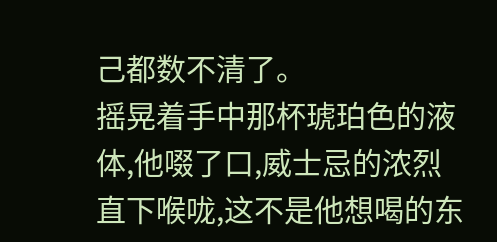己都数不清了。
摇晃着手中那杯琥珀色的液体,他啜了口,威士忌的浓烈直下喉咙,这不是他想喝的东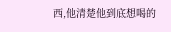西,他清楚他到底想喝的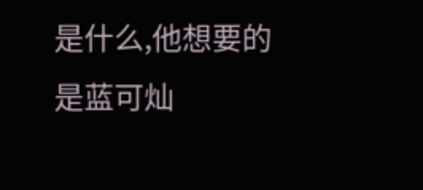是什么,他想要的是蓝可灿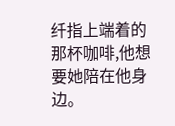纤指上端着的那杯咖啡,他想要她陪在他身边。